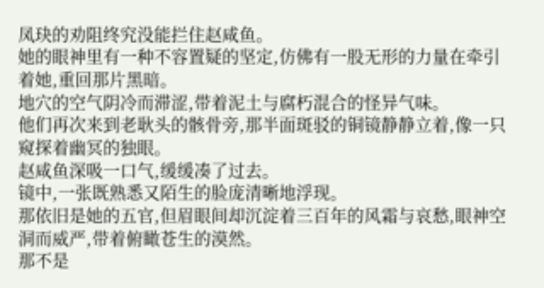凤玦的劝阻终究没能拦住赵咸鱼。
她的眼神里有一种不容置疑的坚定,仿佛有一股无形的力量在牵引着她,重回那片黑暗。
地穴的空气阴冷而滞涩,带着泥土与腐朽混合的怪异气味。
他们再次来到老耿头的骸骨旁,那半面斑驳的铜镜静静立着,像一只窥探着幽冥的独眼。
赵咸鱼深吸一口气,缓缓凑了过去。
镜中,一张既熟悉又陌生的脸庞清晰地浮现。
那依旧是她的五官,但眉眼间却沉淀着三百年的风霜与哀愁,眼神空洞而威严,带着俯瞰苍生的漠然。
那不是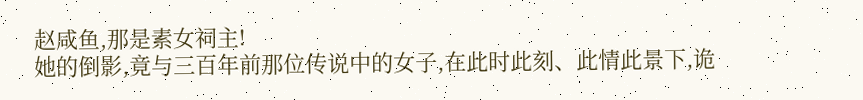赵咸鱼,那是素女祠主!
她的倒影,竟与三百年前那位传说中的女子,在此时此刻、此情此景下,诡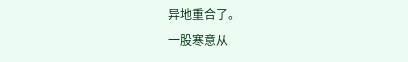异地重合了。
一股寒意从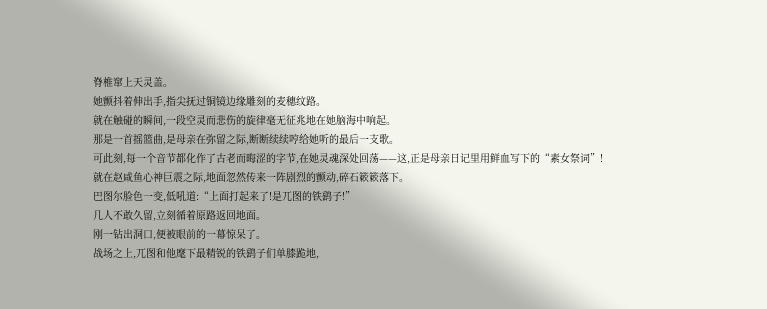脊椎窜上天灵盖。
她颤抖着伸出手,指尖抚过铜镜边缘雕刻的麦穗纹路。
就在触碰的瞬间,一段空灵而悲伤的旋律毫无征兆地在她脑海中响起。
那是一首摇篮曲,是母亲在弥留之际,断断续续哼给她听的最后一支歌。
可此刻,每一个音节都化作了古老而晦涩的字节,在她灵魂深处回荡——这,正是母亲日记里用鲜血写下的“素女祭词”!
就在赵咸鱼心神巨震之际,地面忽然传来一阵剧烈的颤动,碎石簌簌落下。
巴图尔脸色一变,低吼道:“上面打起来了!是兀图的铁鹞子!”
几人不敢久留,立刻循着原路返回地面。
刚一钻出洞口,便被眼前的一幕惊呆了。
战场之上,兀图和他麾下最精锐的铁鹞子们单膝跪地,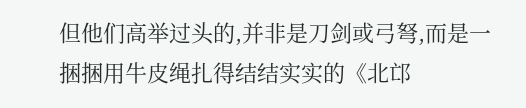但他们高举过头的,并非是刀剑或弓弩,而是一捆捆用牛皮绳扎得结结实实的《北邙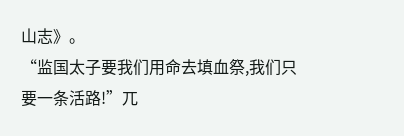山志》。
“监国太子要我们用命去填血祭,我们只要一条活路!”兀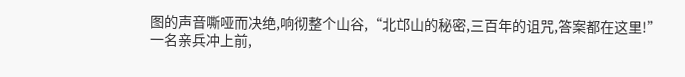图的声音嘶哑而决绝,响彻整个山谷,“北邙山的秘密,三百年的诅咒,答案都在这里!”
一名亲兵冲上前,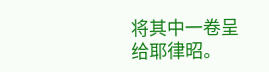将其中一卷呈给耶律昭。